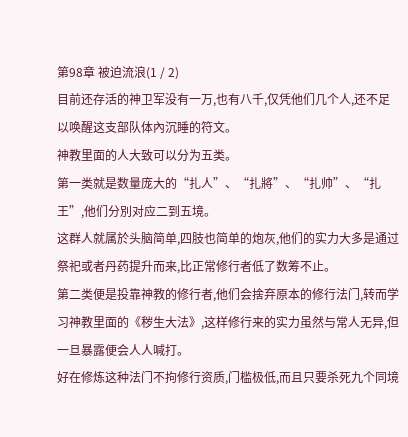第98章 被迫流浪(1 / 2)
目前还存活的神卫军没有一万,也有八千,仅凭他们几个人,还不足以唤醒这支部队体內沉睡的符文。
神教里面的人大致可以分为五类。
第一类就是数量庞大的“扎人”、“扎將”、“扎帅”、“扎王”,他们分別对应二到五境。
这群人就属於头脑简单,四肢也简单的炮灰,他们的实力大多是通过祭祀或者丹药提升而来,比正常修行者低了数筹不止。
第二类便是投靠神教的修行者,他们会捨弃原本的修行法门,转而学习神教里面的《秽生大法》,这样修行来的实力虽然与常人无异,但一旦暴露便会人人喊打。
好在修炼这种法门不拘修行资质,门槛极低,而且只要杀死九个同境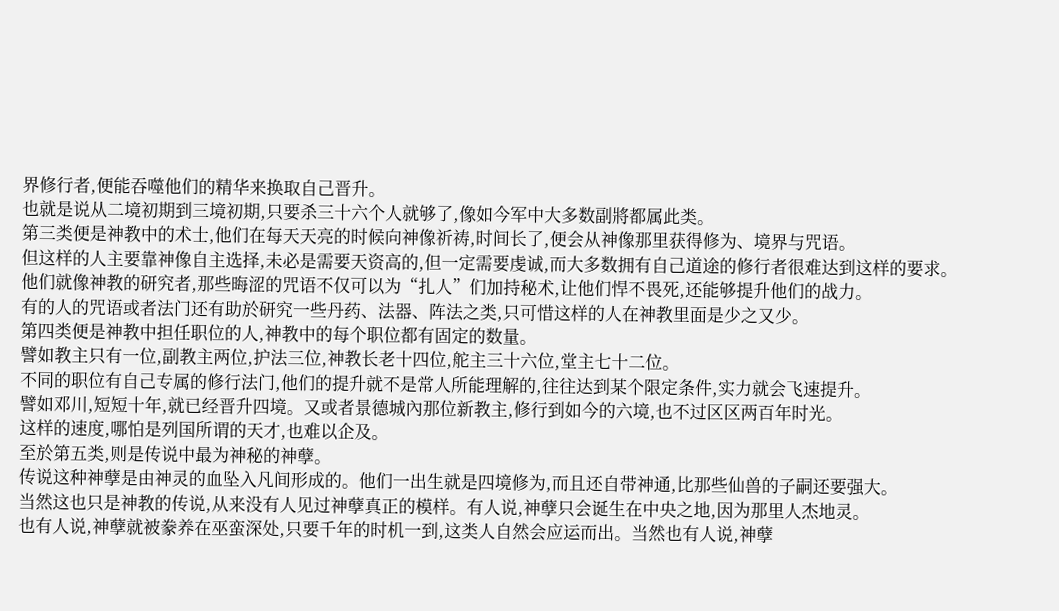界修行者,便能吞噬他们的精华来换取自己晋升。
也就是说从二境初期到三境初期,只要杀三十六个人就够了,像如今军中大多数副將都属此类。
第三类便是神教中的术士,他们在每天天亮的时候向神像祈祷,时间长了,便会从神像那里获得修为、境界与咒语。
但这样的人主要靠神像自主选择,未必是需要天资高的,但一定需要虔诚,而大多数拥有自己道途的修行者很难达到这样的要求。
他们就像神教的研究者,那些晦涩的咒语不仅可以为“扎人”们加持秘术,让他们悍不畏死,还能够提升他们的战力。
有的人的咒语或者法门还有助於研究一些丹药、法器、阵法之类,只可惜这样的人在神教里面是少之又少。
第四类便是神教中担任职位的人,神教中的每个职位都有固定的数量。
譬如教主只有一位,副教主两位,护法三位,神教长老十四位,舵主三十六位,堂主七十二位。
不同的职位有自己专属的修行法门,他们的提升就不是常人所能理解的,往往达到某个限定条件,实力就会飞速提升。
譬如邓川,短短十年,就已经晋升四境。又或者景德城內那位新教主,修行到如今的六境,也不过区区两百年时光。
这样的速度,哪怕是列国所谓的天才,也难以企及。
至於第五类,则是传说中最为神秘的神孽。
传说这种神孽是由神灵的血坠入凡间形成的。他们一出生就是四境修为,而且还自带神通,比那些仙兽的子嗣还要强大。
当然这也只是神教的传说,从来没有人见过神孽真正的模样。有人说,神孽只会诞生在中央之地,因为那里人杰地灵。
也有人说,神孽就被豢养在巫蛮深处,只要千年的时机一到,这类人自然会应运而出。当然也有人说,神孽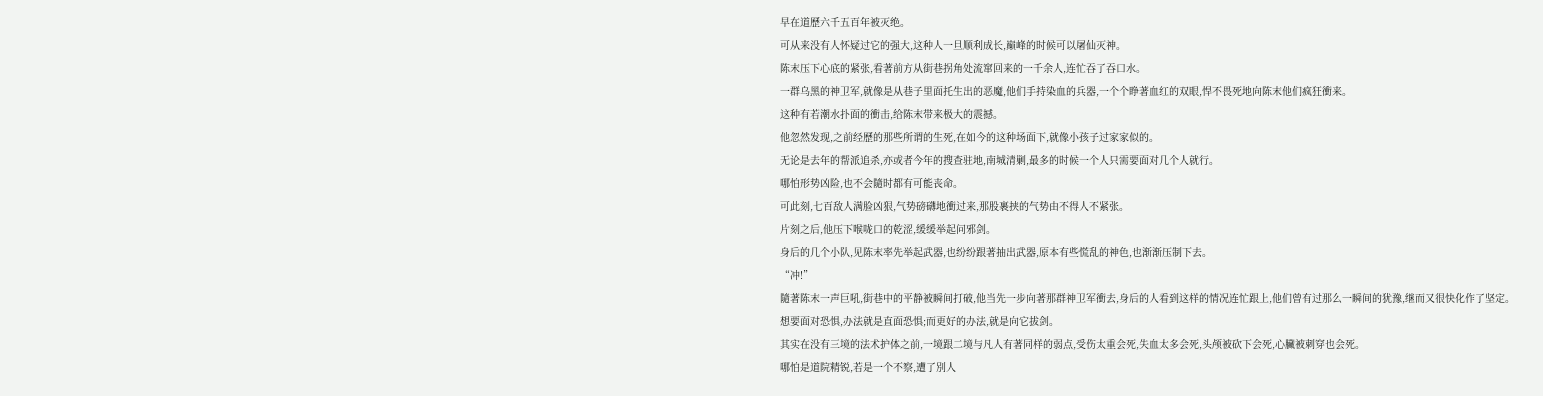早在道歷六千五百年被灭绝。
可从来没有人怀疑过它的强大,这种人一旦顺利成长,巔峰的时候可以屠仙灭神。
陈末压下心底的紧张,看著前方从街巷拐角处流窜回来的一千余人,连忙吞了吞口水。
一群乌黑的神卫军,就像是从巷子里面托生出的恶魔,他们手持染血的兵器,一个个睁著血红的双眼,悍不畏死地向陈末他们疯狂衝来。
这种有若潮水扑面的衝击,给陈末带来极大的震撼。
他忽然发现,之前经歷的那些所谓的生死,在如今的这种场面下,就像小孩子过家家似的。
无论是去年的帮派追杀,亦或者今年的搜查驻地,南城清剿,最多的时候一个人只需要面对几个人就行。
哪怕形势凶险,也不会隨时都有可能丧命。
可此刻,七百敌人满脸凶狠,气势磅礴地衝过来,那股裹挟的气势由不得人不紧张。
片刻之后,他压下喉咙口的乾涩,缓缓举起问邪剑。
身后的几个小队,见陈末率先举起武器,也纷纷跟著抽出武器,原本有些慌乱的神色,也渐渐压制下去。
“冲!”
隨著陈末一声巨吼,街巷中的平静被瞬间打破,他当先一步向著那群神卫军衝去,身后的人看到这样的情况连忙跟上,他们曾有过那么一瞬间的犹豫,继而又很快化作了坚定。
想要面对恐惧,办法就是直面恐惧;而更好的办法,就是向它拔剑。
其实在没有三境的法术护体之前,一境跟二境与凡人有著同样的弱点,受伤太重会死,失血太多会死,头颅被砍下会死,心臟被刺穿也会死。
哪怕是道院精锐,若是一个不察,遭了別人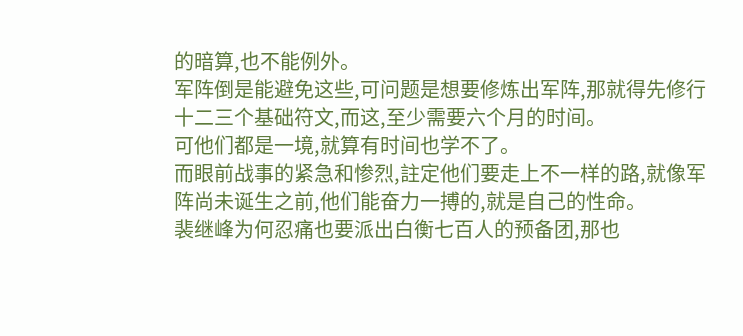的暗算,也不能例外。
军阵倒是能避免这些,可问题是想要修炼出军阵,那就得先修行十二三个基础符文,而这,至少需要六个月的时间。
可他们都是一境,就算有时间也学不了。
而眼前战事的紧急和惨烈,註定他们要走上不一样的路,就像军阵尚未诞生之前,他们能奋力一搏的,就是自己的性命。
裴继峰为何忍痛也要派出白衡七百人的预备团,那也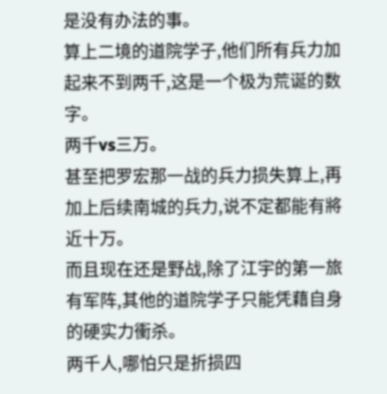是没有办法的事。
算上二境的道院学子,他们所有兵力加起来不到两千,这是一个极为荒诞的数字。
两千vs三万。
甚至把罗宏那一战的兵力损失算上,再加上后续南城的兵力,说不定都能有將近十万。
而且现在还是野战,除了江宇的第一旅有军阵,其他的道院学子只能凭藉自身的硬实力衝杀。
两千人,哪怕只是折损四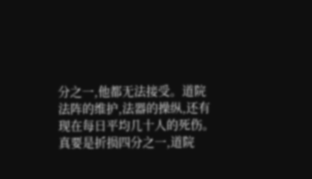分之一,他都无法接受。道院法阵的维护,法器的操纵,还有现在每日平均几十人的死伤。
真要是折损四分之一,道院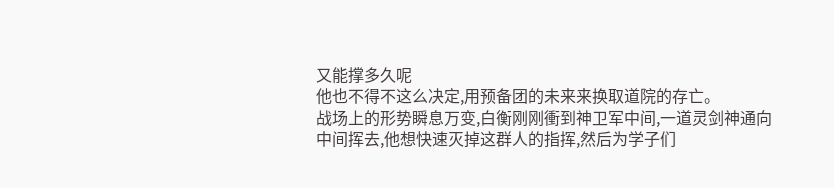又能撑多久呢
他也不得不这么决定,用预备团的未来来换取道院的存亡。
战场上的形势瞬息万变,白衡刚刚衝到神卫军中间,一道灵剑神通向中间挥去,他想快速灭掉这群人的指挥,然后为学子们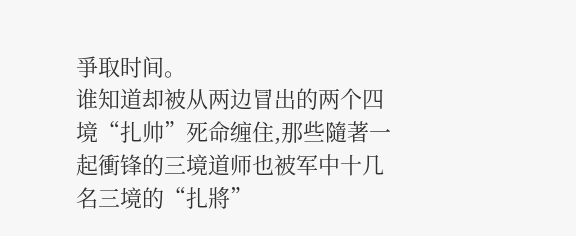爭取时间。
谁知道却被从两边冒出的两个四境“扎帅”死命缠住,那些隨著一起衝锋的三境道师也被军中十几名三境的“扎將”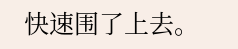快速围了上去。